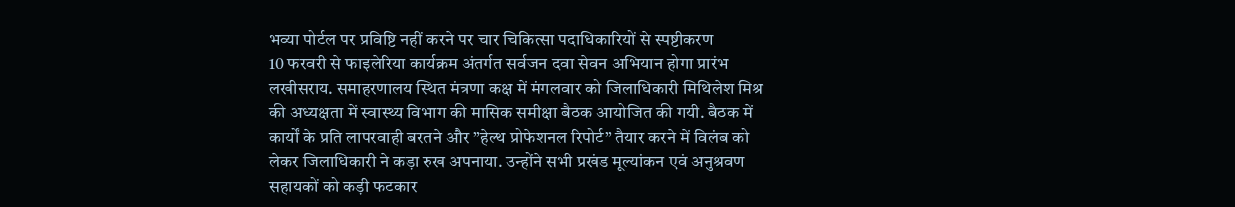भव्या पोर्टल पर प्रविष्टि नहीं करने पर चार चिकित्सा पदाधिकारियों से स्पष्टीकरण
10 फरवरी से फाइलेरिया कार्यक्रम अंतर्गत सर्वजन दवा सेवन अभियान होगा प्रारंभ
लखीसराय. समाहरणालय स्थित मंत्रणा कक्ष में मंगलवार को जिलाधिकारी मिथिलेश मिश्र की अध्यक्षता में स्वास्थ्य विभाग की मासिक समीक्षा बैठक आयोजित की गयी. बैठक में कार्यों के प्रति लापरवाही बरतने और ”हेल्थ प्रोफेशनल रिपोर्ट” तैयार करने में विलंब को लेकर जिलाधिकारी ने कड़ा रुख अपनाया. उन्होंने सभी प्रखंड मूल्यांकन एवं अनुश्रवण सहायकों को कड़ी फटकार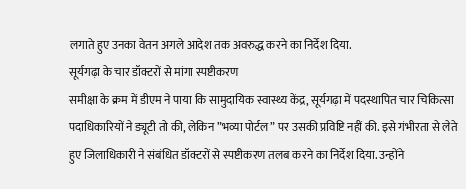लगाते हुए उनका वेतन अगले आदेश तक अवरुद्ध करने का निर्देश दिया.
सूर्यगढ़ा के चार डॉक्टरों से मांगा स्पष्टीकरण
समीक्षा के क्रम में डीएम ने पाया कि सामुदायिक स्वास्थ्य केंद्र, सूर्यगढ़ा में पदस्थापित चार चिकित्सा पदाधिकारियों ने ड्यूटी तो की, लेकिन ”भव्या पोर्टल” पर उसकी प्रविष्टि नहीं की. इसे गंभीरता से लेते हुए जिलाधिकारी ने संबंधित डॉक्टरों से स्पष्टीकरण तलब करने का निर्देश दिया. उन्होंने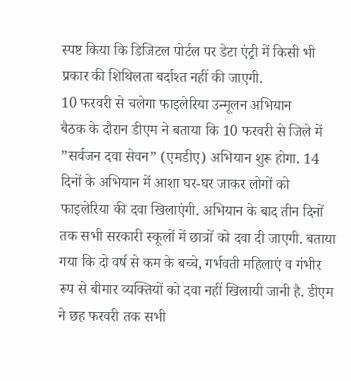स्पष्ट किया कि डिजिटल पोर्टल पर डेटा एंट्री में किसी भी प्रकार की शिथिलता बर्दाश्त नहीं की जाएगी.
10 फरवरी से चलेगा फाइलेरिया उन्मूलन अभियान
बैठक के दौरान डीएम ने बताया कि 10 फरवरी से जिले में ”सर्वजन दवा सेवन” (एमडीए) अभियान शुरू होगा. 14 दिनों के अभियान में आशा घर-घर जाकर लोगों को फाइलेरिया की दवा खिलाएंगी. अभियान के बाद तीन दिनों तक सभी सरकारी स्कूलों में छात्रों को दवा दी जाएगी. बताया गया कि दो वर्ष से कम के बच्चे, गर्भवती महिलाएं व गंभीर रूप से बीमार व्यक्तियों को दवा नहीं खिलायी जानी है. डीएम ने छह फरवरी तक सभी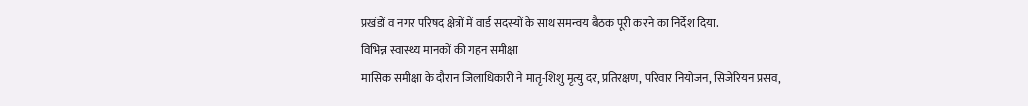प्रखंडों व नगर परिषद क्षेत्रों में वार्ड सदस्यों के साथ समन्वय बैठक पूरी करने का निर्देश दिया.
विभिन्न स्वास्थ्य मानकों की गहन समीक्षा
मासिक समीक्षा के दौरान जिलाधिकारी ने मातृ-शिशु मृत्यु दर, प्रतिरक्षण, परिवार नियोजन, सिजेरियन प्रसव,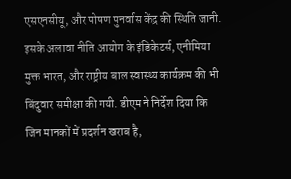एसएनसीयू, और पोषण पुनर्वास केंद्र की स्थिति जानी. इसके अलावा नीति आयोग के इंडिकेटर्स, एनीमिया मुक्त भारत, और राष्ट्रीय बाल स्वास्थ्य कार्यक्रम की भी बिंदुवार समीक्षा की गयी. डीएम ने निर्देश दिया कि जिन मानकों में प्रदर्शन खराब है,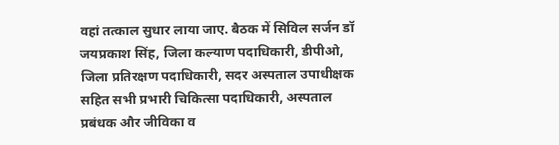वहां तत्काल सुधार लाया जाए. बैठक में सिविल सर्जन डॉ जयप्रकाश सिंह, जिला कल्याण पदाधिकारी, डीपीओ, जिला प्रतिरक्षण पदाधिकारी, सदर अस्पताल उपाधीक्षक सहित सभी प्रभारी चिकित्सा पदाधिकारी, अस्पताल प्रबंधक और जीविका व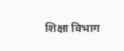शिक्षा विभाग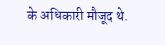के अधिकारी मौजूद थे.